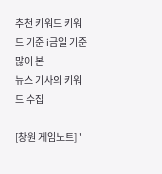추천 키워드 키워드 기준 i금일 기준 많이 본
뉴스 기사의 키워드 수집

[창원 게임노트] '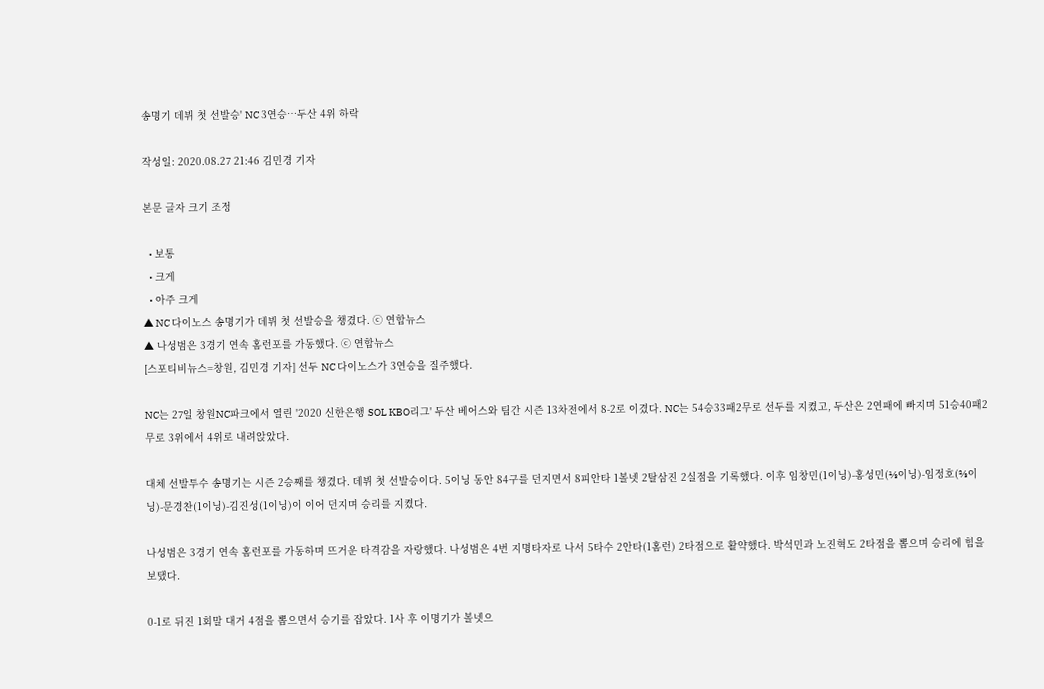송명기 데뷔 첫 선발승' NC 3연승…두산 4위 하락

작성일: 2020.08.27 21:46 김민경 기자

본문 글자 크기 조정

  • 보통
  • 크게
  • 아주 크게
▲ NC 다이노스 송명기가 데뷔 첫 선발승을 챙겼다. ⓒ 연합뉴스
▲ 나성범은 3경기 연속 홈런포를 가동했다. ⓒ 연합뉴스
[스포티비뉴스=창원, 김민경 기자] 선두 NC 다이노스가 3연승을 질주했다.

NC는 27일 창원NC파크에서 열린 '2020 신한은행 SOL KBO리그' 두산 베어스와 팀간 시즌 13차전에서 8-2로 이겼다. NC는 54승33패2무로 선두를 지켰고, 두산은 2연패에 빠지며 51승40패2무로 3위에서 4위로 내려앉았다.

대체 선발투수 송명기는 시즌 2승째를 챙겼다. 데뷔 첫 선발승이다. 5이닝 동안 84구를 던지면서 8피안타 1볼넷 2탈삼진 2실점을 기록했다. 이후 임창민(1이닝)-홍성민(⅓이닝)-임정호(⅔이닝)-문경찬(1이닝)-김진성(1이닝)이 이어 던지며 승리를 지켰다.

나성범은 3경기 연속 홈런포를 가동하며 뜨거운 타격감을 자랑했다. 나성범은 4번 지명타자로 나서 5타수 2안타(1홈런) 2타점으로 활약했다. 박석민과 노진혁도 2타점을 뽑으며 승리에 힘을 보탰다.

0-1로 뒤진 1회말 대거 4점을 뽑으면서 승기를 잡았다. 1사 후 이명기가 볼넷으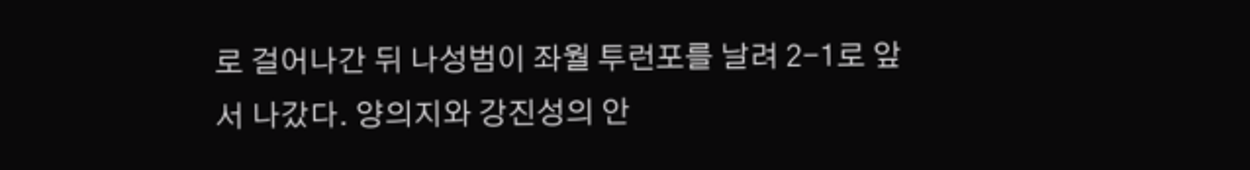로 걸어나간 뒤 나성범이 좌월 투런포를 날려 2-1로 앞서 나갔다. 양의지와 강진성의 안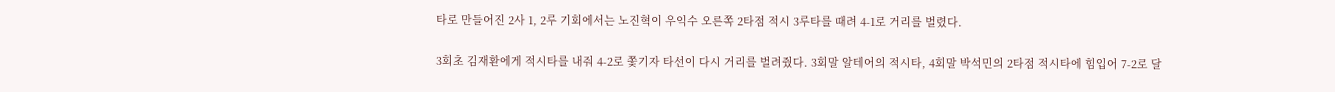타로 만들어진 2사 1, 2루 기회에서는 노진혁이 우익수 오른쪽 2타점 적시 3루타를 때려 4-1로 거리를 벌렸다.

3회초 김재환에게 적시타를 내줘 4-2로 쫓기자 타선이 다시 거리를 벌려줬다. 3회말 알테어의 적시타, 4회말 박석민의 2타점 적시타에 힘입어 7-2로 달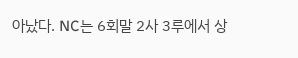아났다. NC는 6회말 2사 3루에서 상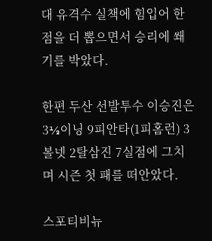대 유격수 실책에 힘입어 한 점을 더 뽑으면서 승리에 쐐기를 박았다.

한편 두산 선발투수 이승진은 3⅓이닝 9피안타(1피홈런) 3볼넷 2탈삼진 7실점에 그치며 시즌 첫 패를 떠안았다.

스포티비뉴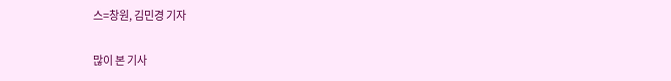스=창원, 김민경 기자

많이 본 기사